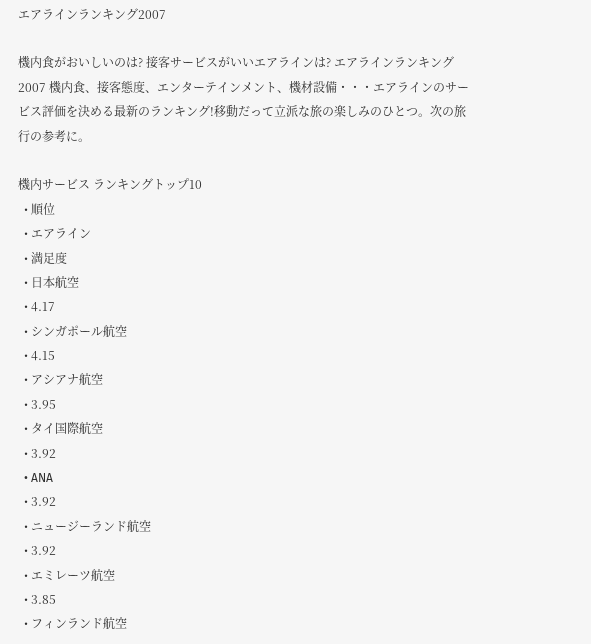エアラインランキング2007

機内食がおいしいのは? 接客サービスがいいエアラインは? エアラインランキング2007 機内食、接客態度、エンターテインメント、機材設備・・・エアラインのサービス評価を決める最新のランキング!移動だって立派な旅の楽しみのひとつ。次の旅行の参考に。

機内サービス ランキングトップ10
  • 順位
  • エアライン
  • 満足度
  • 日本航空
  • 4.17
  • シンガポール航空
  • 4.15
  • アシアナ航空
  • 3.95
  • タイ国際航空
  • 3.92
  • ANA
  • 3.92
  • ニュージーランド航空
  • 3.92
  • エミレーツ航空
  • 3.85
  • フィンランド航空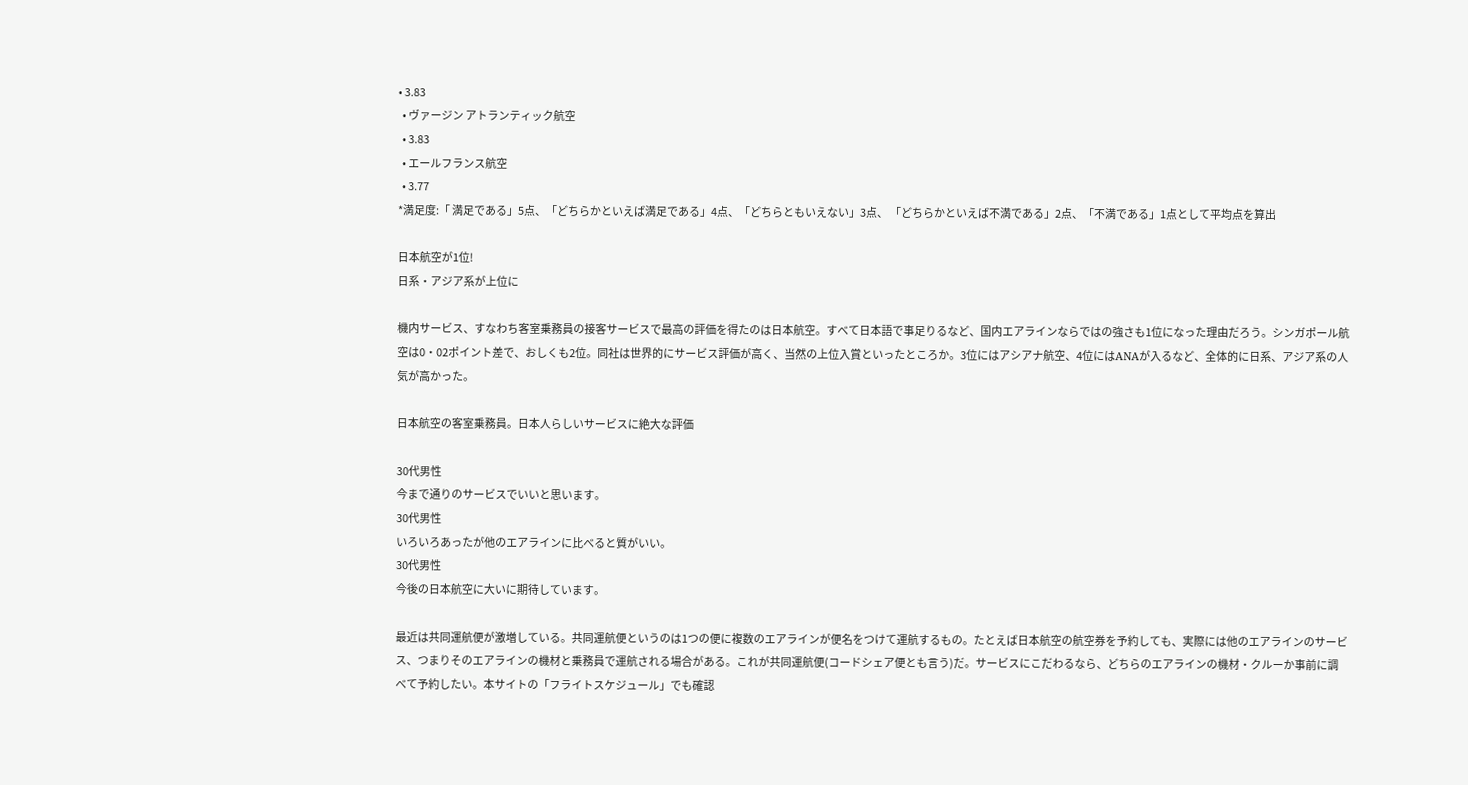• 3.83
  • ヴァージン アトランティック航空
  • 3.83
  • エールフランス航空
  • 3.77
*満足度:「 満足である」5点、「どちらかといえば満足である」4点、「どちらともいえない」3点、 「どちらかといえば不満である」2点、「不満である」1点として平均点を算出

日本航空が1位!
日系・アジア系が上位に

機内サービス、すなわち客室乗務員の接客サービスで最高の評価を得たのは日本航空。すべて日本語で事足りるなど、国内エアラインならではの強さも1位になった理由だろう。シンガポール航空は0・02ポイント差で、おしくも2位。同社は世界的にサービス評価が高く、当然の上位入賞といったところか。3位にはアシアナ航空、4位にはANAが入るなど、全体的に日系、アジア系の人気が高かった。

日本航空の客室乗務員。日本人らしいサービスに絶大な評価

30代男性
今まで通りのサービスでいいと思います。
30代男性
いろいろあったが他のエアラインに比べると質がいい。
30代男性
今後の日本航空に大いに期待しています。

最近は共同運航便が激増している。共同運航便というのは1つの便に複数のエアラインが便名をつけて運航するもの。たとえば日本航空の航空券を予約しても、実際には他のエアラインのサービス、つまりそのエアラインの機材と乗務員で運航される場合がある。これが共同運航便(コードシェア便とも言う)だ。サービスにこだわるなら、どちらのエアラインの機材・クルーか事前に調べて予約したい。本サイトの「フライトスケジュール」でも確認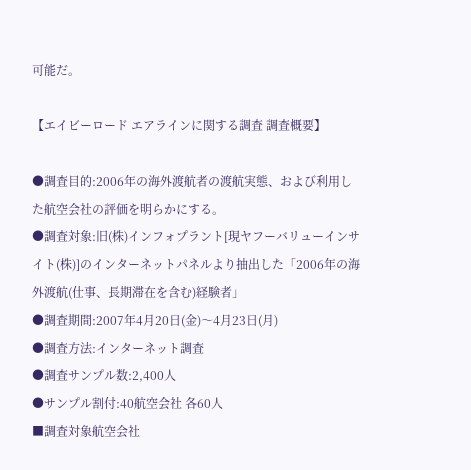可能だ。

【エイビーロード エアラインに関する調査 調査概要】

●調査目的:2006年の海外渡航者の渡航実態、および利用した航空会社の評価を明らかにする。
●調査対象:旧(株)インフォプラント[現ヤフーバリューインサイト(株)]のインターネットパネルより抽出した「2006年の海外渡航(仕事、長期滞在を含む)経験者」
●調査期間:2007年4月20日(金)〜4月23日(月)
●調査方法:インターネット調査
●調査サンプル数:2,400人
●サンプル割付:40航空会社 各60人
■調査対象航空会社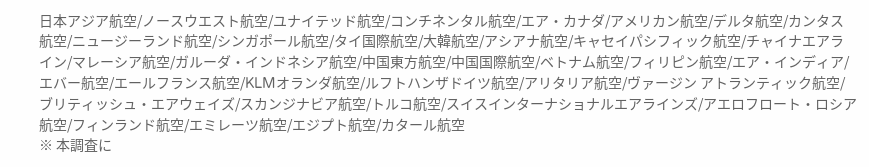日本アジア航空/ノースウエスト航空/ユナイテッド航空/コンチネンタル航空/エア・カナダ/アメリカン航空/デルタ航空/カンタス航空/ニュージーランド航空/シンガポール航空/タイ国際航空/大韓航空/アシアナ航空/キャセイパシフィック航空/チャイナエアライン/マレーシア航空/ガルーダ・インドネシア航空/中国東方航空/中国国際航空/ベトナム航空/フィリピン航空/エア・インディア/エバー航空/エールフランス航空/KLMオランダ航空/ルフトハンザドイツ航空/アリタリア航空/ヴァージン アトランティック航空/ブリティッシュ・エアウェイズ/スカンジナビア航空/トルコ航空/スイスインターナショナルエアラインズ/アエロフロート・ロシア航空/フィンランド航空/エミレーツ航空/エジプト航空/カタール航空
※ 本調査に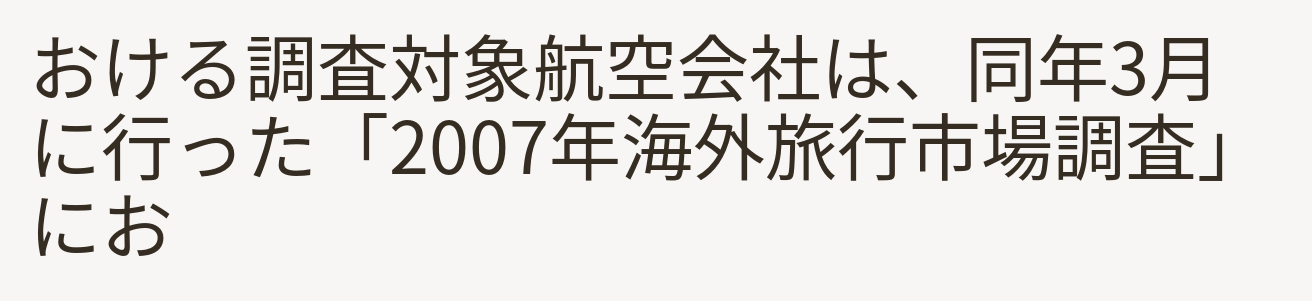おける調査対象航空会社は、同年3月に行った「2007年海外旅行市場調査」にお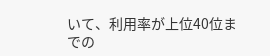いて、利用率が上位40位までの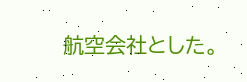航空会社とした。